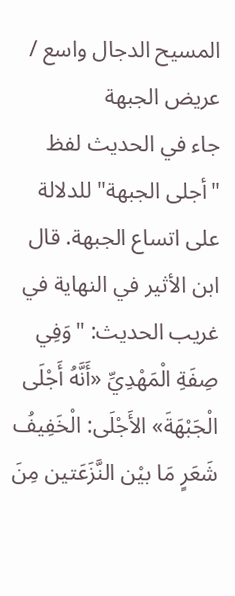المسیح الدجال واسع / عریض الجبهة
جاء في الحديث لفظ "أجلى الجبهة" للدلالة على اتساع الجبهة. قال ابن الأثير في النهاية في غريب الحديث: "وَفِي صِفَةِ الْمَهْدِيِّ «أَنَّهُ أَجْلَى الْجَبْهَةَ» الأَجْلَى: الْخَفِيفُ شَعَرٍ مَا بيْن النَّزَعَتين مِنَ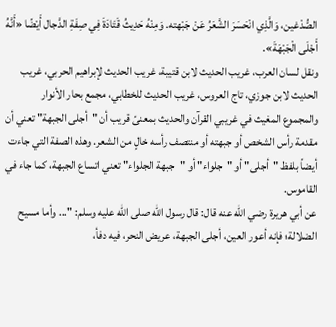الصُّدْغين، وَالَّذِي انْحَسَرَ الشَّعَرُ عَنْ جَبْهته. وَمِنْهُ حَدِيثُ قَتَادَةَ فِي صِفَةِ الدَّجال أَيْضًا «أَنَّهُ أَجْلَى الْجَبْهَةَ».
ونقل لسان العرب، غريب الحديث لابن قتيبة، غريب الحديث لإبراهيم الحربي، غريب الحديث لابن جوزي، تاج العروس، غريب الحديث للخطابي، مجمع بحار الأنوار والمجموع المغيث في غريبي القرآن والحديث بمعنىً قريب أن "أجلى الجبهة" تعني أن مقدمة رأس الشخص أو جبهته أو منتصف رأسه خالٍ من الشعر. وهذه الصفة التي جاءت أيضاً بلفظ "أجلى" أو "جلواء" أو "جبهة الجلواء" تعني اتساع الجبهة، كما جاء في القاموس.
عن أبي هريرة رضي الله عنه قال: قال رسول الله صلى الله عليه وسلم: "... وأما مسيح الضلالة؛ فإنه أعور العين، أجلى الجبهة، عريض النحر، فيه دفأ،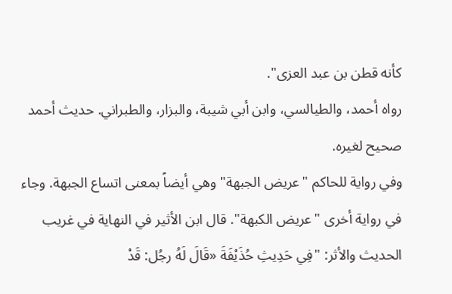كأنه قطن بن عبد العزى".
رواه أحمد، والطيالسي، وابن أبي شيبة، والبزار، والطبراني. حديث أحمد صحيح لغيره.
وفي رواية للحاكم "عريض الجبهة" وهي أيضاً بمعنى اتساع الجبهة. وجاء في رواية أخرى "عريض الكبهة". قال ابن الأثير في النهاية في غريب الحديث والأثر: "فِي حَدِيثِ حُذَيْفَةَ «قَالَ لَهُ رجُل: قَدْ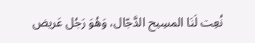نُعِت لَنَا المسِيح الدَّجّال، وَهُوَ رَجُل عَريض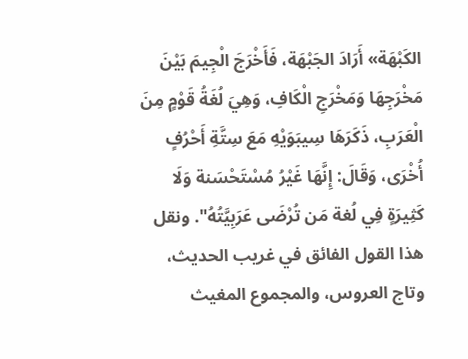الكَبْهَة» أَرَادَ الجَبْهَة، فَأَخْرَجَ الْجِيمَ بَيْنَ مَخْرَجِهَا وَمَخْرَجِ الْكَافِ، وَهِيَ لُغَةُ قَوْمٍ مِنَ الْعَرَبِ، ذَكَرَهَا سِيبَوَيْهِ مَعَ سِتَّةِ أَحْرُفٍ أُخْرَى، وَقَالَ: إِنَّهَا غَيْرُ مُسْتَحْسَنة وَلَا كَثِيرَةٍ فِي لُغة مَن تُرْضَى عَرَبِيَّتُهُ". ونقل هذا القول الفائق في غريب الحديث، وتاج العروس، والمجموع المغيث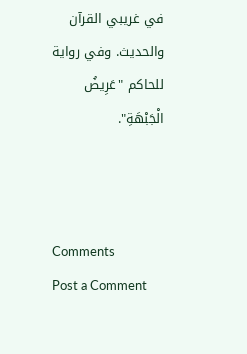في غريبي القرآن والحديث. وفي رواية للحاكم "عَرِيضُ الْجَبْهَةِ".



Comments
Post a Comment